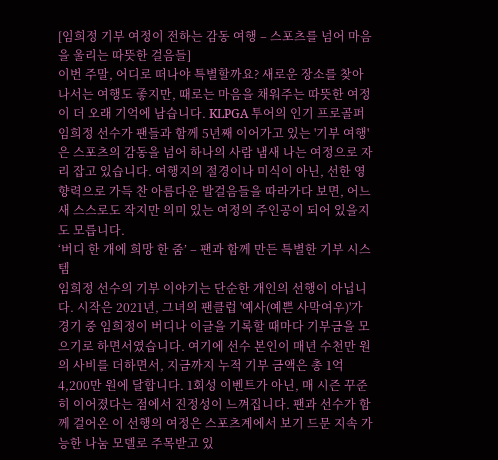[임희정 기부 여정이 전하는 감동 여행 – 스포츠를 넘어 마음을 울리는 따뜻한 걸음들]
이번 주말, 어디로 떠나야 특별할까요? 새로운 장소를 찾아 나서는 여행도 좋지만, 때로는 마음을 채워주는 따뜻한 여정이 더 오래 기억에 남습니다. KLPGA 투어의 인기 프로골퍼 임희정 선수가 팬들과 함께 5년째 이어가고 있는 '기부 여행'은 스포츠의 감동을 넘어 하나의 사람 냄새 나는 여정으로 자리 잡고 있습니다. 여행지의 절경이나 미식이 아닌, 선한 영향력으로 가득 찬 아름다운 발걸음들을 따라가다 보면, 어느새 스스로도 작지만 의미 있는 여정의 주인공이 되어 있을지도 모릅니다.
‘버디 한 개에 희망 한 줌’ – 팬과 함께 만든 특별한 기부 시스템
임희정 선수의 기부 이야기는 단순한 개인의 선행이 아닙니다. 시작은 2021년, 그녀의 팬클럽 '예사(예쁜 사막여우)'가 경기 중 임희정이 버디나 이글을 기록할 때마다 기부금을 모으기로 하면서였습니다. 여기에 선수 본인이 매년 수천만 원의 사비를 더하면서, 지금까지 누적 기부 금액은 총 1억4,200만 원에 달합니다. 1회성 이벤트가 아닌, 매 시즌 꾸준히 이어졌다는 점에서 진정성이 느껴집니다. 팬과 선수가 함께 걸어온 이 선행의 여정은 스포츠계에서 보기 드문 지속 가능한 나눔 모델로 주목받고 있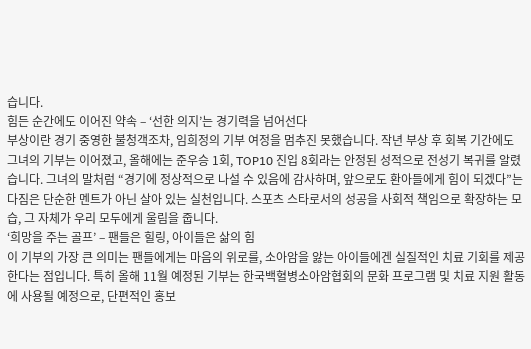습니다.
힘든 순간에도 이어진 약속 – ‘선한 의지’는 경기력을 넘어선다
부상이란 경기 중영한 불청객조차, 임희정의 기부 여정을 멈추진 못했습니다. 작년 부상 후 회복 기간에도 그녀의 기부는 이어졌고, 올해에는 준우승 1회, TOP10 진입 8회라는 안정된 성적으로 전성기 복귀를 알렸습니다. 그녀의 말처럼 “경기에 정상적으로 나설 수 있음에 감사하며, 앞으로도 환아들에게 힘이 되겠다”는 다짐은 단순한 멘트가 아닌 살아 있는 실천입니다. 스포츠 스타로서의 성공을 사회적 책임으로 확장하는 모습, 그 자체가 우리 모두에게 울림을 줍니다.
‘희망을 주는 골프’ – 팬들은 힐링, 아이들은 삶의 힘
이 기부의 가장 큰 의미는 팬들에게는 마음의 위로를, 소아암을 앓는 아이들에겐 실질적인 치료 기회를 제공한다는 점입니다. 특히 올해 11월 예정된 기부는 한국백혈병소아암협회의 문화 프로그램 및 치료 지원 활동에 사용될 예정으로, 단편적인 홍보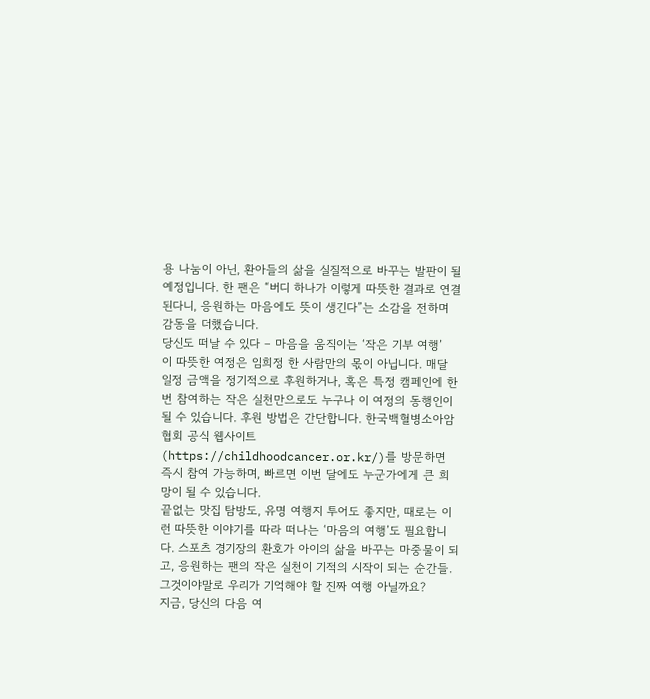용 나눔이 아닌, 환아들의 삶을 실질적으로 바꾸는 발판이 될 예정입니다. 한 팬은 “버디 하나가 이렇게 따뜻한 결과로 연결된다니, 응원하는 마음에도 뜻이 생긴다”는 소감을 전하며 감동을 더했습니다.
당신도 떠날 수 있다 – 마음을 움직이는 ‘작은 기부 여행’
이 따뜻한 여정은 임희정 한 사람만의 몫이 아닙니다. 매달 일정 금액을 정기적으로 후원하거나, 혹은 특정 캠페인에 한 번 참여하는 작은 실천만으로도 누구나 이 여정의 동행인이 될 수 있습니다. 후원 방법은 간단합니다. 한국백혈병소아암협회 공식 웹사이트(https://childhoodcancer.or.kr/)를 방문하면 즉시 참여 가능하며, 빠르면 이번 달에도 누군가에게 큰 희망이 될 수 있습니다.
끝없는 맛집 탐방도, 유명 여행지 투어도 좋지만, 때로는 이런 따뜻한 이야기를 따라 떠나는 ‘마음의 여행’도 필요합니다. 스포츠 경기장의 환호가 아이의 삶을 바꾸는 마중물이 되고, 응원하는 팬의 작은 실천이 기적의 시작이 되는 순간들. 그것이야말로 우리가 기억해야 할 진짜 여행 아닐까요?
지금, 당신의 다음 여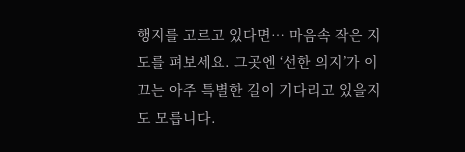행지를 고르고 있다면… 마음속 작은 지도를 펴보세요. 그곳엔 ‘선한 의지’가 이끄는 아주 특별한 길이 기다리고 있을지도 모릅니다.